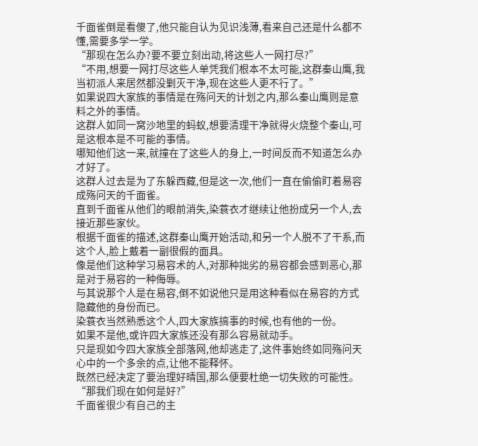千面雀倒是看傻了,他只能自认为见识浅薄,看来自己还是什么都不懂,需要多学一学。
“那现在怎么办?要不要立刻出动,将这些人一网打尽?”
“不用,想要一网打尽这些人单凭我们根本不太可能,这群秦山鹰,我当初派人来居然都没剿灭干净,现在这些人更不行了。”
如果说四大家族的事情是在殇问天的计划之内,那么秦山鹰则是意料之外的事情。
这群人如同一窝沙地里的蚂蚁,想要清理干净就得火烧整个秦山,可是这根本是不可能的事情。
哪知他们这一来,就撞在了这些人的身上,一时间反而不知道怎么办才好了。
这群人过去是为了东躲西藏,但是这一次,他们一直在偷偷盯着易容成殇问天的千面雀。
直到千面雀从他们的眼前消失,染蓑衣才继续让他扮成另一个人,去接近那些家伙。
根据千面雀的描述,这群秦山鹰开始活动,和另一个人脱不了干系,而这个人,脸上戴着一副很假的面具。
像是他们这种学习易容术的人,对那种拙劣的易容都会感到恶心,那是对于易容的一种侮辱。
与其说那个人是在易容,倒不如说他只是用这种看似在易容的方式隐藏他的身份而已。
染蓑衣当然熟悉这个人,四大家族搞事的时候,也有他的一份。
如果不是他,或许四大家族还没有那么容易就动手。
只是现如今四大家族全部落网,他却逃走了,这件事始终如同殇问天心中的一个多余的点,让他不能释怀。
既然已经决定了要治理好晴国,那么便要杜绝一切失败的可能性。
“那我们现在如何是好?”
千面雀很少有自己的主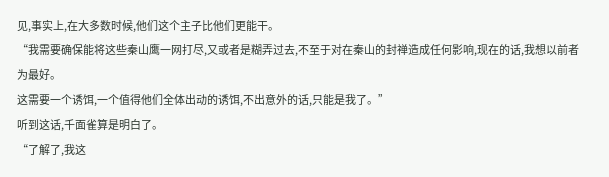见,事实上,在大多数时候,他们这个主子比他们更能干。
“我需要确保能将这些秦山鹰一网打尽,又或者是糊弄过去,不至于对在秦山的封禅造成任何影响,现在的话,我想以前者为最好。
这需要一个诱饵,一个值得他们全体出动的诱饵,不出意外的话,只能是我了。”
听到这话,千面雀算是明白了。
“了解了,我这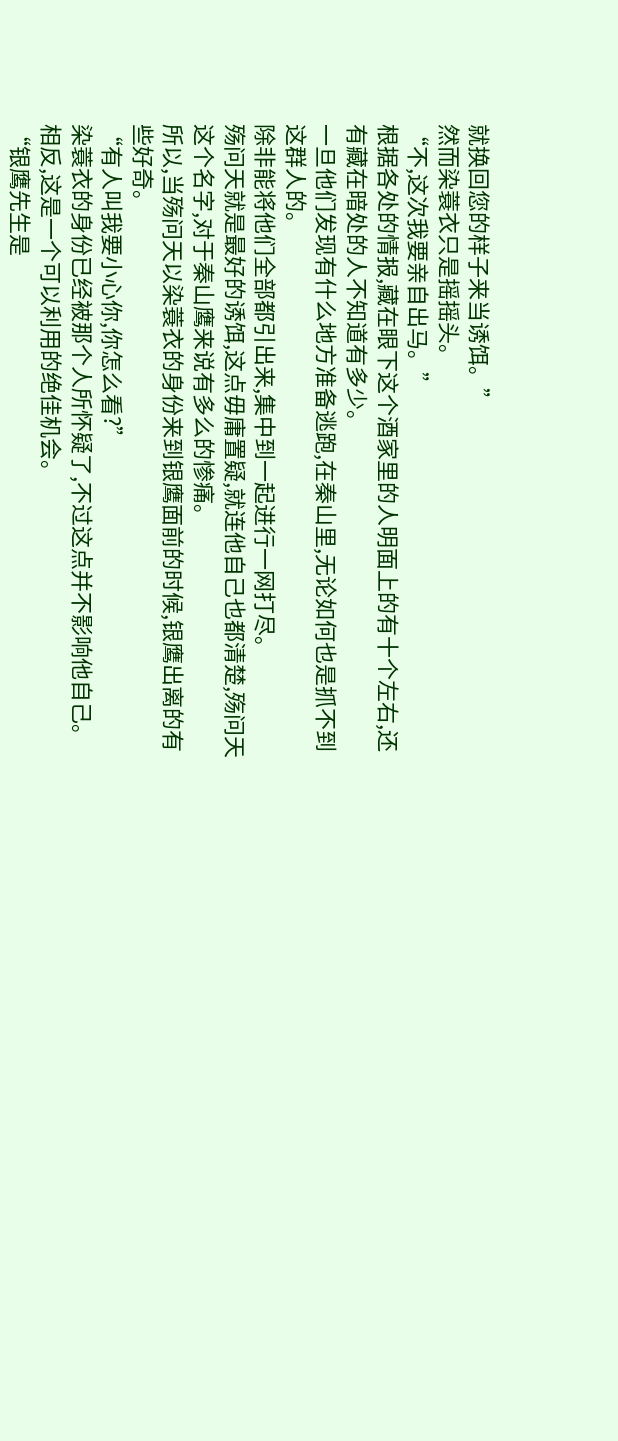就换回您的样子来当诱饵。”
然而染蓑衣只是摇摇头。
“不,这次我要亲自出马。”
根据各处的情报,藏在眼下这个酒家里的人明面上的有十个左右,还有藏在暗处的人不知道有多少。
一旦他们发现有什么地方准备逃跑,在秦山里,无论如何也是抓不到这群人的。
除非能将他们全部都引出来,集中到一起进行一网打尽。
殇问天就是最好的诱饵,这点毋庸置疑,就连他自己也都清楚,殇问天这个名字,对于秦山鹰来说有多么的惨痛。
所以,当殇问天以染蓑衣的身份来到银鹰面前的时候,银鹰出离的有些好奇。
“有人叫我要小心你,你怎么看?”
染蓑衣的身份已经被那个人所怀疑了,不过这点并不影响他自己。
相反,这是一个可以利用的绝佳机会。
“银鹰先生是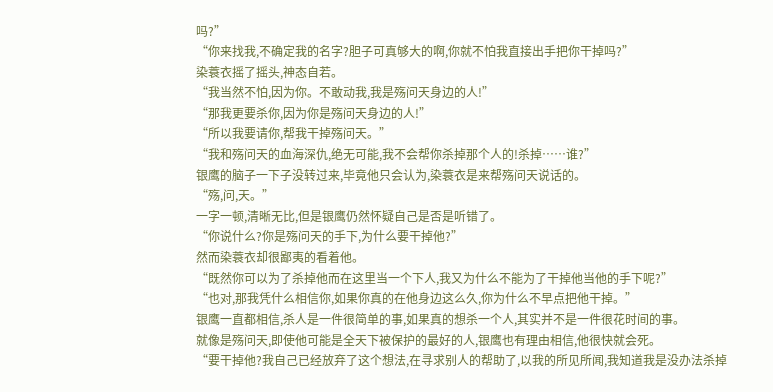吗?”
“你来找我,不确定我的名字?胆子可真够大的啊,你就不怕我直接出手把你干掉吗?”
染蓑衣摇了摇头,神态自若。
“我当然不怕,因为你。不敢动我,我是殇问天身边的人!”
“那我更要杀你,因为你是殇问天身边的人!”
“所以我要请你,帮我干掉殇问天。”
“我和殇问天的血海深仇,绝无可能,我不会帮你杀掉那个人的!杀掉……谁?”
银鹰的脑子一下子没转过来,毕竟他只会认为,染蓑衣是来帮殇问天说话的。
“殇,问,天。”
一字一顿,清晰无比,但是银鹰仍然怀疑自己是否是听错了。
“你说什么?你是殇问天的手下,为什么要干掉他?”
然而染蓑衣却很鄙夷的看着他。
“既然你可以为了杀掉他而在这里当一个下人,我又为什么不能为了干掉他当他的手下呢?”
“也对,那我凭什么相信你,如果你真的在他身边这么久,你为什么不早点把他干掉。”
银鹰一直都相信,杀人是一件很简单的事,如果真的想杀一个人,其实并不是一件很花时间的事。
就像是殇问天,即使他可能是全天下被保护的最好的人,银鹰也有理由相信,他很快就会死。
“要干掉他?我自己已经放弃了这个想法,在寻求别人的帮助了,以我的所见所闻,我知道我是没办法杀掉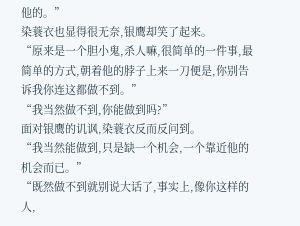他的。”
染蓑衣也显得很无奈,银鹰却笑了起来。
“原来是一个胆小鬼,杀人嘛,很简单的一件事,最简单的方式,朝着他的脖子上来一刀便是,你别告诉我你连这都做不到。”
“我当然做不到,你能做到吗?”
面对银鹰的讥讽,染蓑衣反而反问到。
“我当然能做到,只是缺一个机会,一个靠近他的机会而已。”
“既然做不到就别说大话了,事实上,像你这样的人,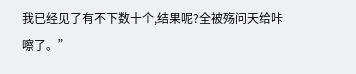我已经见了有不下数十个,结果呢?全被殇问天给咔嚓了。”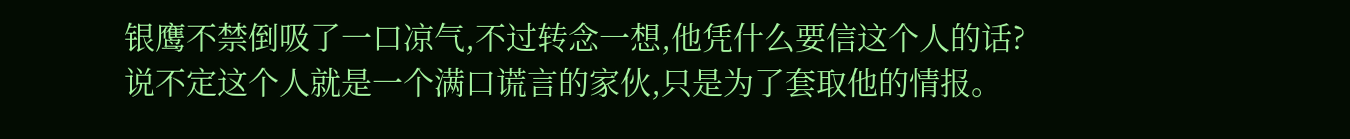银鹰不禁倒吸了一口凉气,不过转念一想,他凭什么要信这个人的话?
说不定这个人就是一个满口谎言的家伙,只是为了套取他的情报。